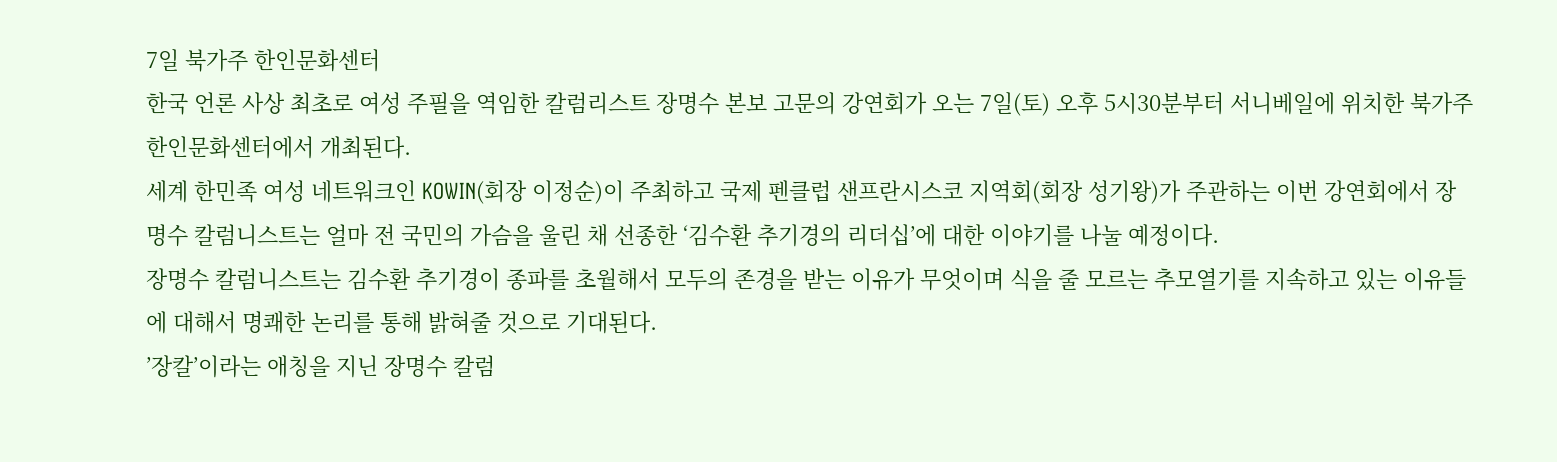7일 북가주 한인문화센터
한국 언론 사상 최초로 여성 주필을 역임한 칼럼리스트 장명수 본보 고문의 강연회가 오는 7일(토) 오후 5시30분부터 서니베일에 위치한 북가주 한인문화센터에서 개최된다.
세계 한민족 여성 네트워크인 KOWIN(회장 이정순)이 주최하고 국제 펜클럽 샌프란시스코 지역회(회장 성기왕)가 주관하는 이번 강연회에서 장명수 칼럼니스트는 얼마 전 국민의 가슴을 울린 채 선종한 ‘김수환 추기경의 리더십’에 대한 이야기를 나눌 예정이다.
장명수 칼럼니스트는 김수환 추기경이 종파를 초월해서 모두의 존경을 받는 이유가 무엇이며 식을 줄 모르는 추모열기를 지속하고 있는 이유들에 대해서 명쾌한 논리를 통해 밝혀줄 것으로 기대된다.
’장칼’이라는 애칭을 지닌 장명수 칼럼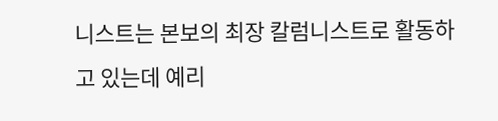니스트는 본보의 최장 칼럼니스트로 활동하고 있는데 예리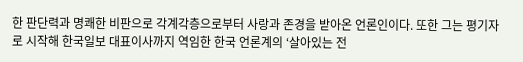한 판단력과 명쾌한 비판으로 각계각층으로부터 사랑과 존경을 받아온 언론인이다. 또한 그는 평기자로 시작해 한국일보 대표이사까지 역임한 한국 언론계의 ‘살아있는 전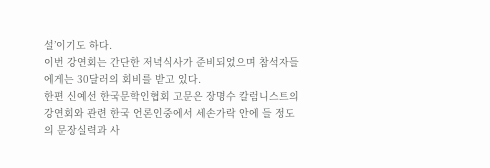설’이기도 하다.
이번 강연회는 간단한 저녁식사가 준비되었으며 참석자들에게는 30달러의 회비를 받고 있다.
한편 신예선 한국문학인협회 고문은 장명수 칼럼니스트의 강연회와 관련 한국 언론인중에서 세손가락 안에 들 정도의 문장실력과 사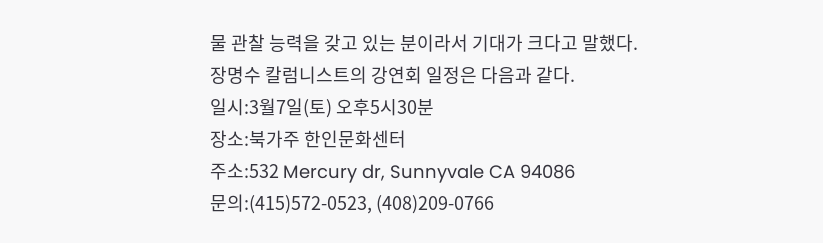물 관찰 능력을 갖고 있는 분이라서 기대가 크다고 말했다.
장명수 칼럼니스트의 강연회 일정은 다음과 같다.
일시:3월7일(토) 오후5시30분
장소:북가주 한인문화센터
주소:532 Mercury dr, Sunnyvale CA 94086
문의:(415)572-0523, (408)209-0766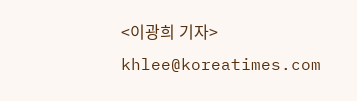<이광희 기자> khlee@koreatimes.com